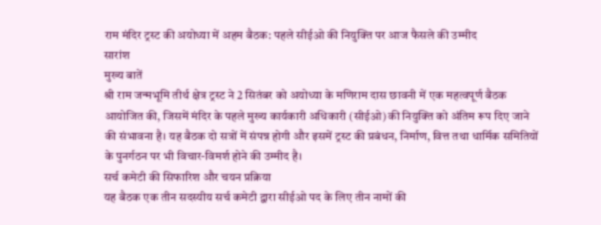राम मंदिर ट्रस्ट की अयोध्या में अहम बैठक: पहले सीईओ की नियुक्ति पर आज फैसले की उम्मीद
सारांश
मुख्य बातें
श्री राम जन्मभूमि तीर्थ क्षेत्र ट्रस्ट ने 2 सितंबर को अयोध्या के मणिराम दास छावनी में एक महत्वपूर्ण बैठक आयोजित की, जिसमें मंदिर के पहले मुख्य कार्यकारी अधिकारी (सीईओ) की नियुक्ति को अंतिम रूप दिए जाने की संभावना है। यह बैठक दो सत्रों में संपन्न होगी और इसमें ट्रस्ट की प्रबंधन, निर्माण, वित्त तथा धार्मिक समितियों के पुनर्गठन पर भी विचार-विमर्श होने की उम्मीद है।
सर्च कमेटी की सिफारिश और चयन प्रक्रिया
यह बैठक एक तीन सदस्यीय सर्च कमेटी द्वारा सीईओ पद के लिए तीन नामों की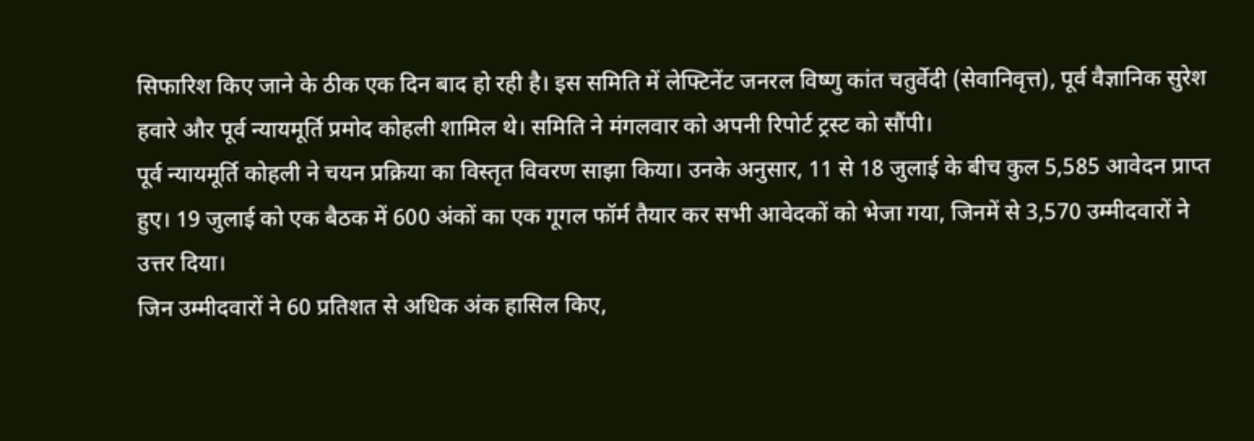सिफारिश किए जाने के ठीक एक दिन बाद हो रही है। इस समिति में लेफ्टिनेंट जनरल विष्णु कांत चतुर्वेदी (सेवानिवृत्त), पूर्व वैज्ञानिक सुरेश हवारे और पूर्व न्यायमूर्ति प्रमोद कोहली शामिल थे। समिति ने मंगलवार को अपनी रिपोर्ट ट्रस्ट को सौंपी।
पूर्व न्यायमूर्ति कोहली ने चयन प्रक्रिया का विस्तृत विवरण साझा किया। उनके अनुसार, 11 से 18 जुलाई के बीच कुल 5,585 आवेदन प्राप्त हुए। 19 जुलाई को एक बैठक में 600 अंकों का एक गूगल फॉर्म तैयार कर सभी आवेदकों को भेजा गया, जिनमें से 3,570 उम्मीदवारों ने उत्तर दिया।
जिन उम्मीदवारों ने 60 प्रतिशत से अधिक अंक हासिल किए,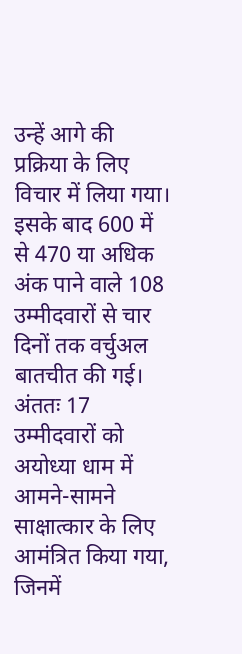उन्हें आगे की प्रक्रिया के लिए विचार में लिया गया। इसके बाद 600 में से 470 या अधिक अंक पाने वाले 108 उम्मीदवारों से चार दिनों तक वर्चुअल बातचीत की गई। अंततः 17 उम्मीदवारों को अयोध्या धाम में आमने-सामने साक्षात्कार के लिए आमंत्रित किया गया, जिनमें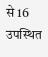से 16 उपस्थित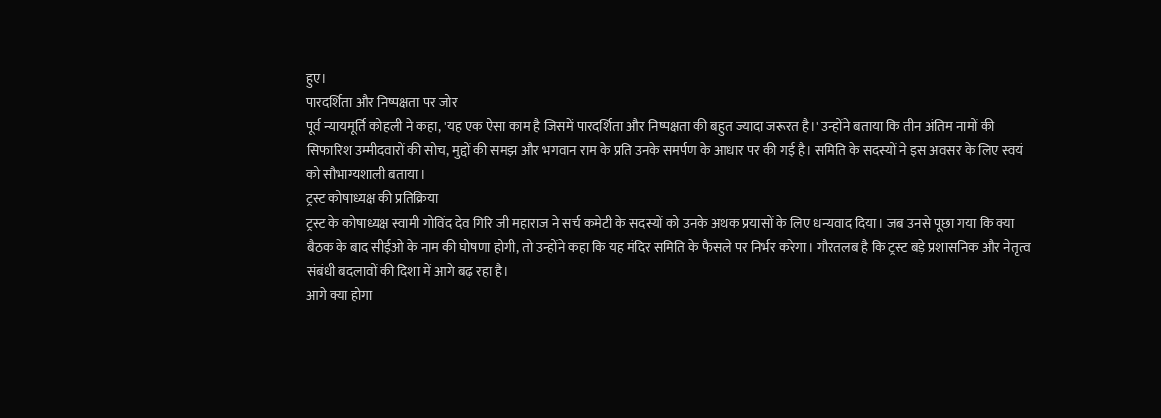हुए।
पारदर्शिता और निष्पक्षता पर जोर
पूर्व न्यायमूर्ति कोहली ने कहा, 'यह एक ऐसा काम है जिसमें पारदर्शिता और निष्पक्षता की बहुत ज्यादा जरूरत है।' उन्होंने बताया कि तीन अंतिम नामों की सिफारिश उम्मीदवारों की सोच, मुद्दों की समझ और भगवान राम के प्रति उनके समर्पण के आधार पर की गई है। समिति के सदस्यों ने इस अवसर के लिए स्वयं को सौभाग्यशाली बताया।
ट्रस्ट कोषाध्यक्ष की प्रतिक्रिया
ट्रस्ट के कोषाध्यक्ष स्वामी गोविंद देव गिरि जी महाराज ने सर्च कमेटी के सदस्यों को उनके अथक प्रयासों के लिए धन्यवाद दिया। जब उनसे पूछा गया कि क्या बैठक के बाद सीईओ के नाम की घोषणा होगी, तो उन्होंने कहा कि यह मंदिर समिति के फैसले पर निर्भर करेगा। गौरतलब है कि ट्रस्ट बड़े प्रशासनिक और नेतृत्व संबंधी बदलावों की दिशा में आगे बढ़ रहा है।
आगे क्या होगा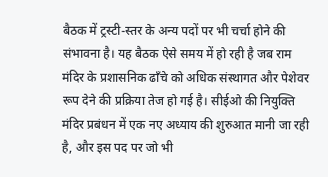बैठक में ट्रस्टी-स्तर के अन्य पदों पर भी चर्चा होने की संभावना है। यह बैठक ऐसे समय में हो रही है जब राम मंदिर के प्रशासनिक ढाँचे को अधिक संस्थागत और पेशेवर रूप देने की प्रक्रिया तेज हो गई है। सीईओ की नियुक्ति मंदिर प्रबंधन में एक नए अध्याय की शुरुआत मानी जा रही है, और इस पद पर जो भी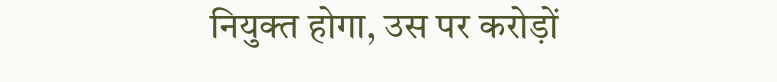नियुक्त होगा, उस पर करोड़ों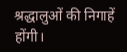श्रद्धालुओं की निगाहें होंगी।